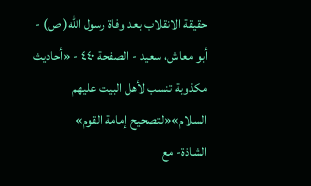حقيقة الانقلاب بعد وفاة رسول الله( ص) - أبو معاش، سعيد - الصفحة ٤٤٠ - «أحاديث مكذوبة تنسب لأهل البيت عليهم السلام»«لتصحيح إمامة القوم»
الشاذة- مع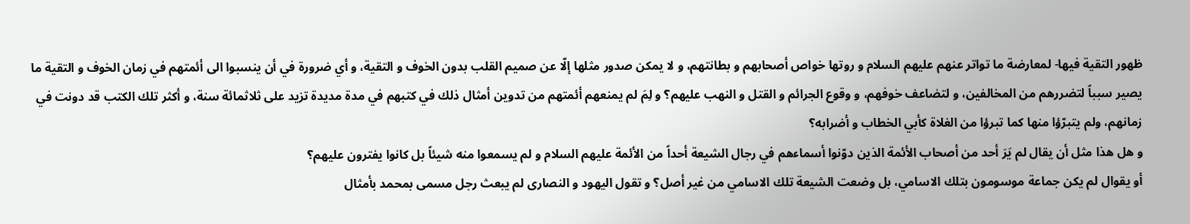ظهور التقية فيها- لمعارضة ما تواتر عنهم عليهم السلام و روتها خواص أصحابهم و بطانتهم، و لا يمكن صدور مثلها إلّا عن صميم القلب بدون الخوف و التقية، و أي ضرورة في أن ينسبوا الى أئمتهم في زمان الخوف و التقية ما يصير سبباً لتضررهم من المخالفين، و لتضاعف خوفهم، و وقوع الجرائم و القتل و النهب عليهم؟ و لِمَ لم يمنعهم أئمتهم من تدوين أمثال ذلك في كتبهم في مدة مديدة تزيد على ثلاثمائة سنة، و أكثر تلك الكتب قد دونت في زمانهم، ولم يتبرّؤا منها كما تبرؤا من الغلاة كأبي الخطاب و أضرابه؟
و هل هذا مثل أن يقال لم يَرَ أحد من أصحاب الأئمة الذين دوّنوا أسماءهم في رجال الشيعة أحداً من الأئمة عليهم السلام و لم يسمعوا منه شيئاً بل كانوا يفترون عليهم؟
أو يقوال لم يكن جماعة موسومون بتلك الاسامي، بل وضعت الشيعة تلك الاسامي من غير أصل؟ و تقول اليهود و النصارى لم يبعث رجل مسمى بمحمد بأمثال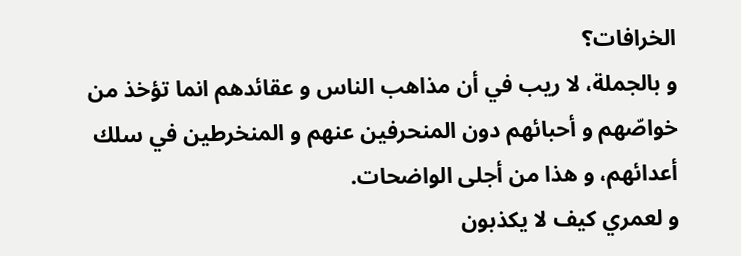الخرافات؟
و بالجملة، لا ريب في أن مذاهب الناس و عقائدهم انما تؤخذ من خواصّهم و أحبائهم دون المنحرفين عنهم و المنخرطين في سلك أعدائهم، و هذا من أجلى الواضحات.
و لعمري كيف لا يكذبون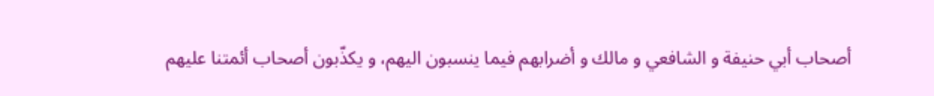أصحاب أبي حنيفة و الشافعي و مالك و أضرابهم فيما ينسبون اليهم، و يكذّبون أصحاب أئمتنا عليهم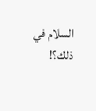السلام في ذلك؟!